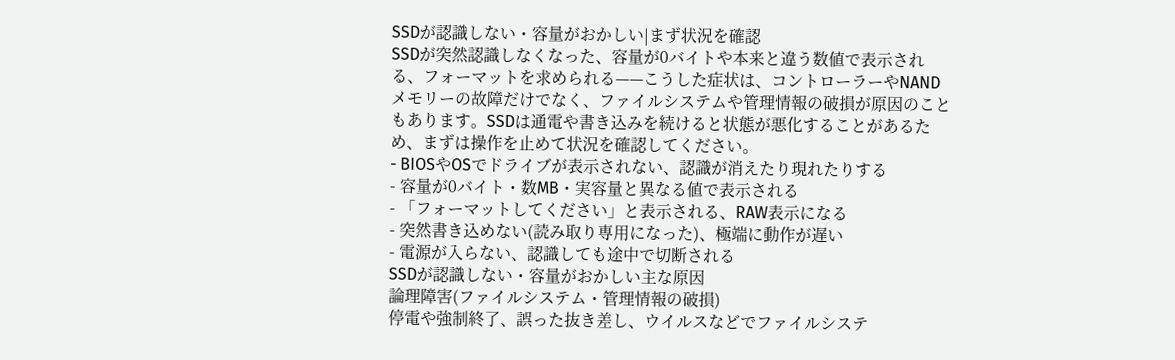SSDが認識しない・容量がおかしい|まず状況を確認
SSDが突然認識しなくなった、容量が0バイトや本来と違う数値で表示される、フォーマットを求められる——こうした症状は、コントローラーやNANDメモリーの故障だけでなく、ファイルシステムや管理情報の破損が原因のこともあります。SSDは通電や書き込みを続けると状態が悪化することがあるため、まずは操作を止めて状況を確認してください。
- BIOSやOSでドライブが表示されない、認識が消えたり現れたりする
- 容量が0バイト・数MB・実容量と異なる値で表示される
- 「フォーマットしてください」と表示される、RAW表示になる
- 突然書き込めない(読み取り専用になった)、極端に動作が遅い
- 電源が入らない、認識しても途中で切断される
SSDが認識しない・容量がおかしい主な原因
論理障害(ファイルシステム・管理情報の破損)
停電や強制終了、誤った抜き差し、ウイルスなどでファイルシステ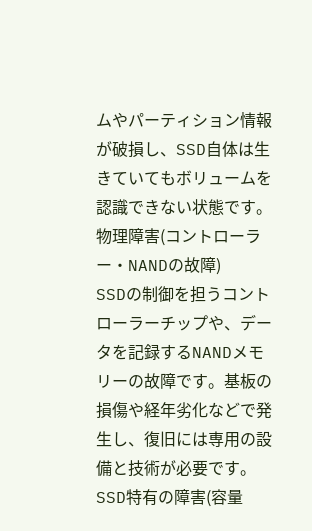ムやパーティション情報が破損し、SSD自体は生きていてもボリュームを認識できない状態です。
物理障害(コントローラー・NANDの故障)
SSDの制御を担うコントローラーチップや、データを記録するNANDメモリーの故障です。基板の損傷や経年劣化などで発生し、復旧には専用の設備と技術が必要です。
SSD特有の障害(容量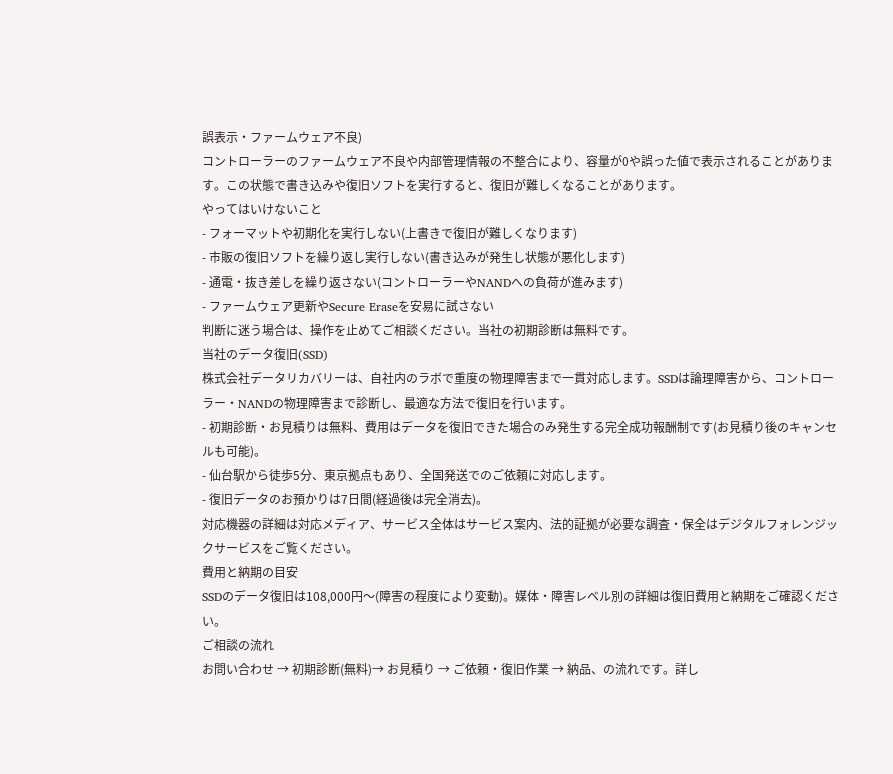誤表示・ファームウェア不良)
コントローラーのファームウェア不良や内部管理情報の不整合により、容量が0や誤った値で表示されることがあります。この状態で書き込みや復旧ソフトを実行すると、復旧が難しくなることがあります。
やってはいけないこと
- フォーマットや初期化を実行しない(上書きで復旧が難しくなります)
- 市販の復旧ソフトを繰り返し実行しない(書き込みが発生し状態が悪化します)
- 通電・抜き差しを繰り返さない(コントローラーやNANDへの負荷が進みます)
- ファームウェア更新やSecure Eraseを安易に試さない
判断に迷う場合は、操作を止めてご相談ください。当社の初期診断は無料です。
当社のデータ復旧(SSD)
株式会社データリカバリーは、自社内のラボで重度の物理障害まで一貫対応します。SSDは論理障害から、コントローラー・NANDの物理障害まで診断し、最適な方法で復旧を行います。
- 初期診断・お見積りは無料、費用はデータを復旧できた場合のみ発生する完全成功報酬制です(お見積り後のキャンセルも可能)。
- 仙台駅から徒歩5分、東京拠点もあり、全国発送でのご依頼に対応します。
- 復旧データのお預かりは7日間(経過後は完全消去)。
対応機器の詳細は対応メディア、サービス全体はサービス案内、法的証拠が必要な調査・保全はデジタルフォレンジックサービスをご覧ください。
費用と納期の目安
SSDのデータ復旧は108,000円〜(障害の程度により変動)。媒体・障害レベル別の詳細は復旧費用と納期をご確認ください。
ご相談の流れ
お問い合わせ → 初期診断(無料)→ お見積り → ご依頼・復旧作業 → 納品、の流れです。詳し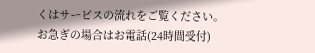くはサービスの流れをご覧ください。お急ぎの場合はお電話(24時間受付)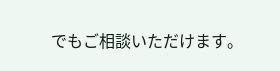でもご相談いただけます。